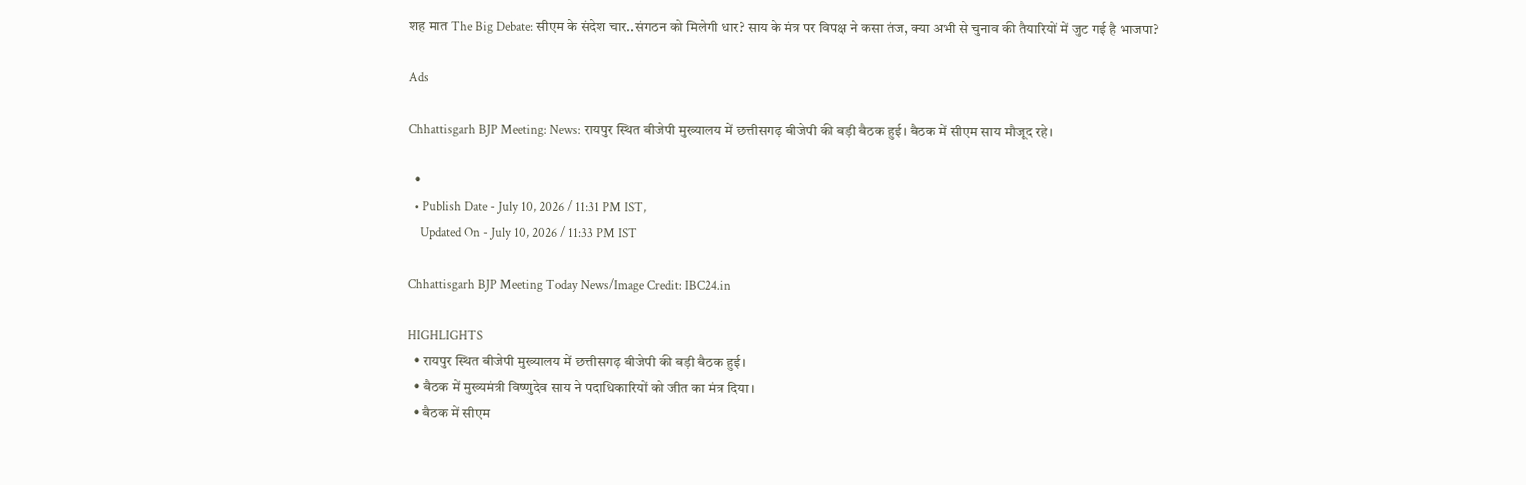शह मात The Big Debate: सीएम के संदेश चार..संगठन को मिलेगी धार? साय के मंत्र पर विपक्ष ने कसा तंज, क्या अभी से चुनाव की तैयारियों में जुट गई है भाजपा?

Ads

Chhattisgarh BJP Meeting: News: रायपुर स्थित बीजेपी मुख्यालय में छत्तीसगढ़ बीजेपी की बड़ी बैठक हुई। बैठक में सीएम साय मौजूद रहे।

  •
  • Publish Date - July 10, 2026 / 11:31 PM IST,
    Updated On - July 10, 2026 / 11:33 PM IST

Chhattisgarh BJP Meeting Today News/Image Credit: IBC24.in

HIGHLIGHTS
  • रायपुर स्थित बीजेपी मुख्यालय में छत्तीसगढ़ बीजेपी की बड़ी बैठक हुई।
  • बैठक में मुख्यमंत्री विष्णुदेव साय ने पदाधिकारियों को जीत का मंत्र दिया।
  • बैठक में सीएम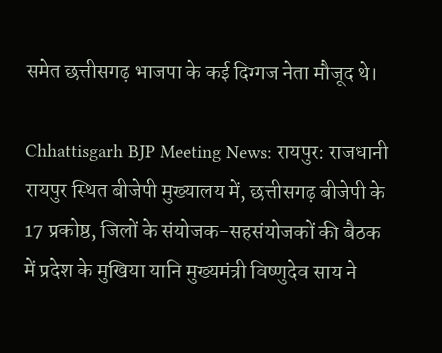समेत छत्तीसगढ़ भाजपा के कई दिग्गज नेता मौजूद थे।

Chhattisgarh BJP Meeting News: रायपुर: राजधानी रायपुर स्थित बीजेपी मुख्यालय में, छत्तीसगढ़ बीजेपी के 17 प्रकोष्ठ, जिलों के संयोजक-सहसंयोजकों की बैठक में प्रदेश के मुखिया यानि मुख्यमंत्री विष्णुदेव साय ने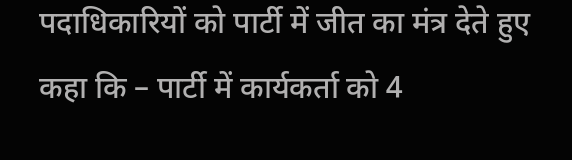पदाधिकारियों को पार्टी में जीत का मंत्र देते हुए कहा कि – पार्टी में कार्यकर्ता को 4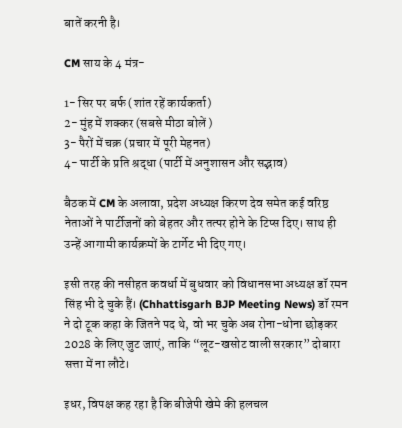बातें करनी है।

CM साय के 4 मंत्र-

1- सिर पर बर्फ (शांत रहें कार्यकर्ता)
2- मुंह में शक्कर (सबसे मीठा बोलें )
3- पैरों में चक्र (प्रचार में पूरी मेहनत)
4- पार्टी के प्रति श्रद्धा (पार्टी में अनुशासन और सद्भाव)

बैठक में CM के अलावा, प्रदेश अध्यक्ष किरण देव समेत कई वरिष्ठ नेताओं ने पार्टीजनों को बेहतर और तत्पर होने के टिप्स दिए। साथ ही उन्हें आगामी कार्यक्रमों के टार्गेट भी दिए गए।

इसी तरह की नसीहत कवर्धा में बुधवार को विधानसभा अध्यक्ष डॉ रमन सिंह भी दे चुके हैं। (Chhattisgarh BJP Meeting News) डॉ रमन ने दो टूक कहा के जितने पद थे, वो भर चुके अब रोना-धोना छोड़कर 2028 के लिए जुट जाएं, ताकि “लूट-खसोट वाली सरकार” दोबारा सत्ता में ना लौटे।

इधर, विपक्ष कह रहा है कि बीजेपी खेमे की हलचल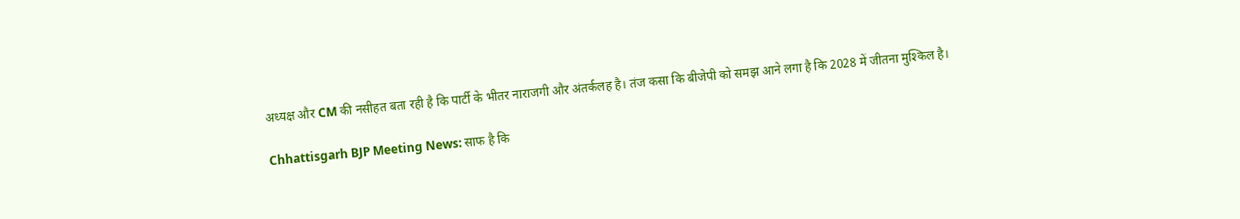अध्यक्ष और CM की नसीहत बता रही है कि पार्टी के भीतर नाराजगी और अंतर्कलह है। तंज कसा कि बीजेपी को समझ आने लगा है कि 2028 में जीतना मुश्किल है।

Chhattisgarh BJP Meeting News: साफ है कि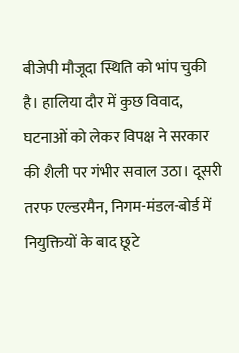बीजेपी मौजूदा स्थिति को भांप चुकी है। हालिया दौर में कुछ विवाद, घटनाओं को लेकर विपक्ष ने सरकार की शैली पर गंभीर सवाल उठा। दूसरी तरफ एल्डरमैन, निगम-मंडल-बोर्ड में नियुक्तियों के बाद छूटे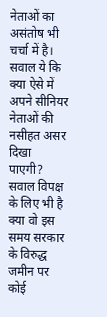नेताओं का असंतोष भी चर्चा में है। सवाल ये कि क्या ऐसे में अपने सीनियर नेताओं की नसीहत असर दिखा पाएगी? सवाल विपक्ष के लिए भी है क्या वो इस समय सरकार के विरुद्ध जमीन पर कोई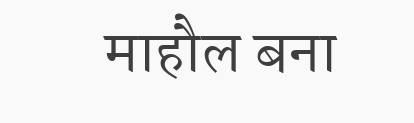माहौल बना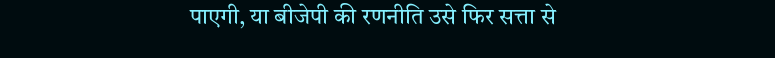पाएगी, या बीजेपी की रणनीति उसे फिर सत्ता से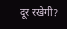दूर रखेगी?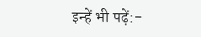इन्हें भी पढ़ें:-